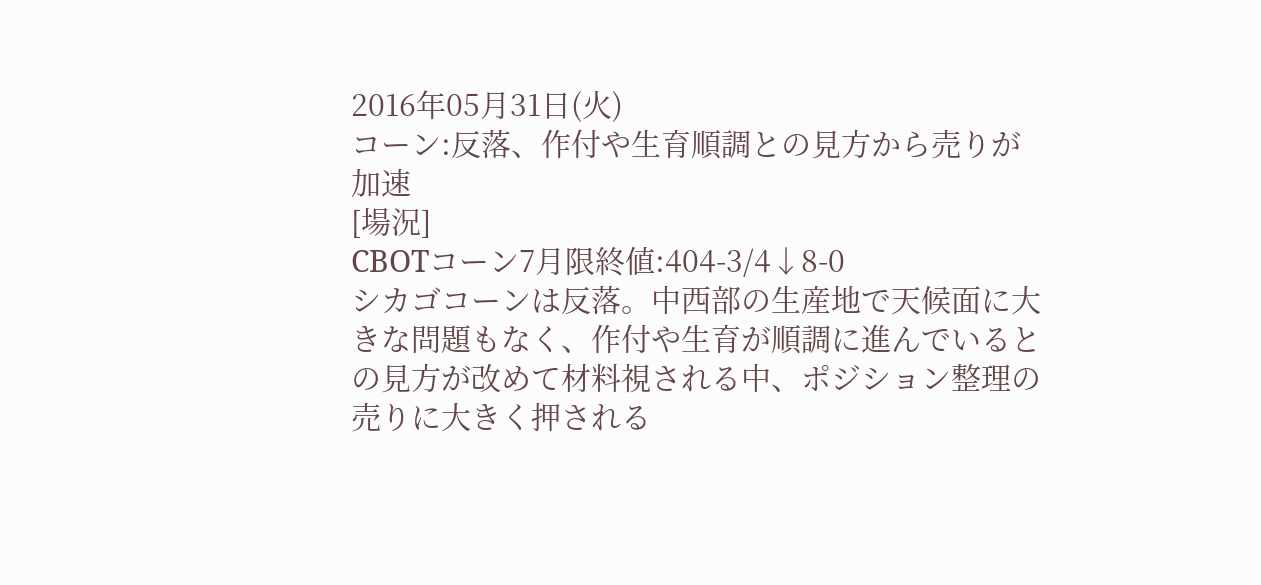2016年05月31日(火)
コーン:反落、作付や生育順調との見方から売りが加速
[場況]
CBOTコーン7月限終値:404-3/4↓8-0
シカゴコーンは反落。中西部の生産地で天候面に大きな問題もなく、作付や生育が順調に進んでいるとの見方が改めて材料視される中、ポジション整理の売りに大きく押される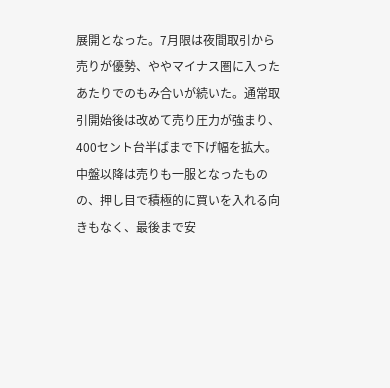展開となった。7月限は夜間取引から売りが優勢、ややマイナス圏に入ったあたりでのもみ合いが続いた。通常取引開始後は改めて売り圧力が強まり、400セント台半ばまで下げ幅を拡大。中盤以降は売りも一服となったものの、押し目で積極的に買いを入れる向きもなく、最後まで安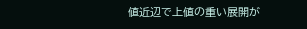値近辺で上値の重い展開が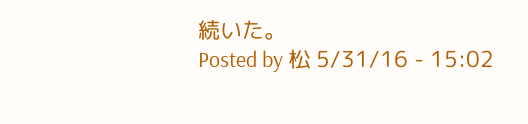続いた。
Posted by 松 5/31/16 - 15:02